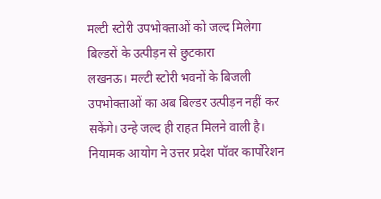मल्टी स्टोरी उपभोक्ताओं को जल्द मिलेगा बिल्डरों के उत्पीड़न से छुटकारा
लखनऊ। मल्टी स्टोरी भवनों के बिजली उपभोक्ताओं का अब बिल्डर उत्पीड़न नहीं कर सकेंगे। उन्हे जल्द ही राहत मिलने वाली है। नियामक आयोग ने उत्तर प्रदेश पॉवर कार्पोरेशन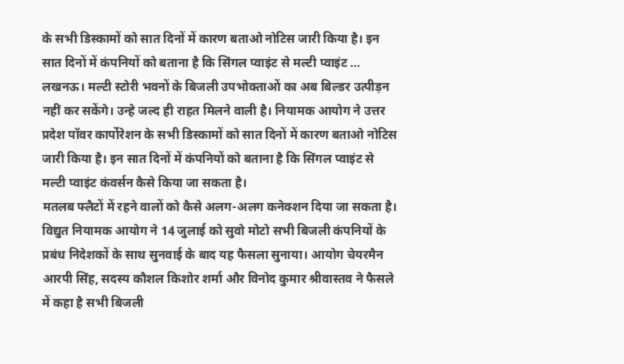के सभी डिस्कामों को सात दिनों में कारण बताओ नोटिस जारी किया है। इन सात दिनों में कंपनियों को बताना है कि सिंगल प्वाइंट से मल्टी प्वाइंट …
लखनऊ। मल्टी स्टोरी भवनों के बिजली उपभोक्ताओं का अब बिल्डर उत्पीड़न नहीं कर सकेंगे। उन्हे जल्द ही राहत मिलने वाली है। नियामक आयोग ने उत्तर प्रदेश पॉवर कार्पोरेशन के सभी डिस्कामों को सात दिनों में कारण बताओ नोटिस जारी किया है। इन सात दिनों में कंपनियों को बताना है कि सिंगल प्वाइंट से मल्टी प्वाइंट कंवर्सन कैसे किया जा सकता है।
मतलब फ्लैटों में रहने वालों को कैसे अलग-अलग कनेक्शन दिया जा सकता है। विद्युत नियामक आयोग ने 14 जुलाई को सुवो मोटो सभी बिजली कंपनियों के प्रबंध निदेशकों के साथ सुनवाई के बाद यह फैसला सुनाया। आयोग चेयरमैन आरपी सिंह, सदस्य कौशल किशोर शर्मा और विनोद कुमार श्रीवास्तव ने फैसले में कहा है सभी बिजली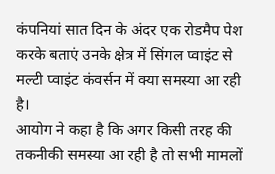कंपनियां सात दिन के अंदर एक रोडमैप पेश करके बताएं उनके क्षेत्र में सिंगल प्वाइंट से मल्टी प्वाइंट कंवर्सन में क्या समस्या आ रही है।
आयोग ने कहा है कि अगर किसी तरह की तकनीकी समस्या आ रही है तो सभी मामलों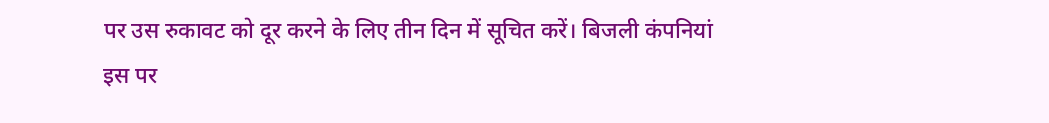पर उस रुकावट को दूर करने के लिए तीन दिन में सूचित करें। बिजली कंपनियां इस पर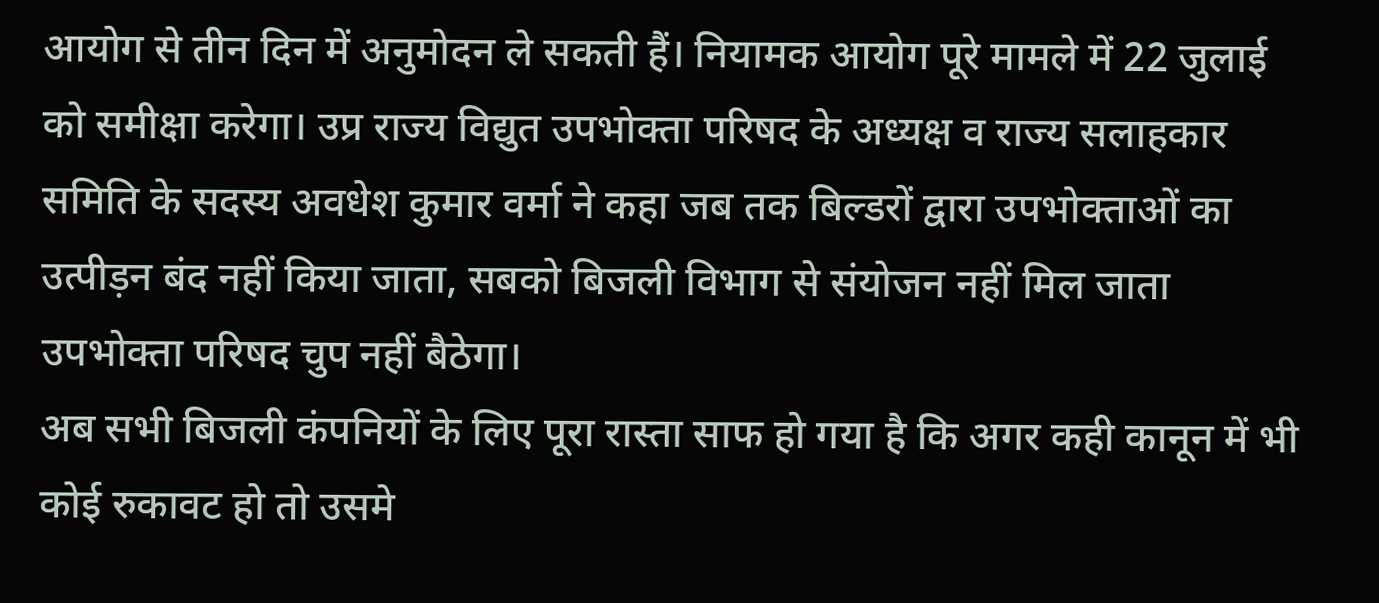आयोग से तीन दिन में अनुमोदन ले सकती हैं। नियामक आयोग पूरे मामले में 22 जुलाई को समीक्षा करेगा। उप्र राज्य विद्युत उपभोक्ता परिषद के अध्यक्ष व राज्य सलाहकार समिति के सदस्य अवधेश कुमार वर्मा ने कहा जब तक बिल्डरों द्वारा उपभोक्ताओं का उत्पीड़न बंद नहीं किया जाता, सबको बिजली विभाग से संयोजन नहीं मिल जाता उपभोक्ता परिषद चुप नहीं बैठेगा।
अब सभी बिजली कंपनियों के लिए पूरा रास्ता साफ हो गया है कि अगर कही कानून में भी कोई रुकावट हो तो उसमे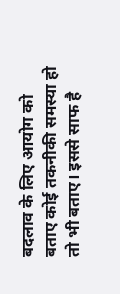बदलाव के लिए आयोग को बताए कोई तकनीकी समस्या हो तो भी बताए। इससे साफ है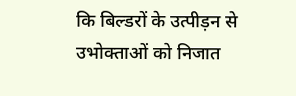कि बिल्डरों के उत्पीड़न से उभोक्ताओं को निजात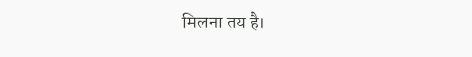मिलना तय है।